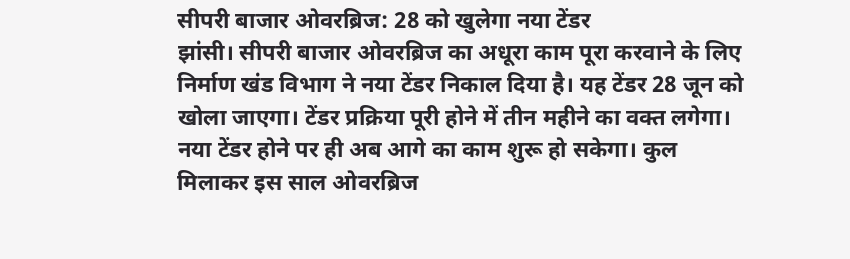सीपरी बाजार ओवरब्रिज: 28 को खुलेगा नया टेंडर
झांसी। सीपरी बाजार ओवरब्रिज का अधूरा काम पूरा करवाने के लिए निर्माण खंड विभाग ने नया टेंडर निकाल दिया है। यह टेंडर 28 जून को खोला जाएगा। टेंडर प्रक्रिया पूरी होने में तीन महीने का वक्त लगेगा। नया टेंडर होने पर ही अब आगे का काम शुरू हो सकेगा। कुल मिलाकर इस साल ओवरब्रिज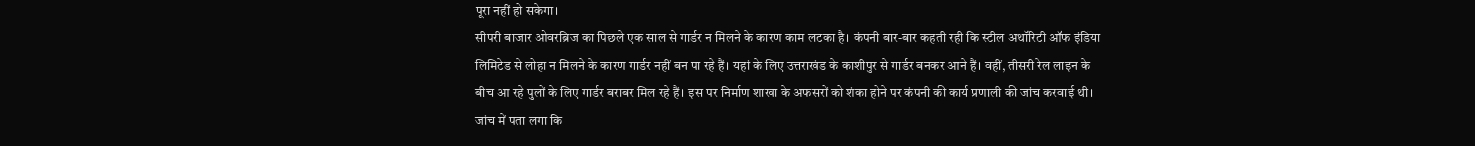पूरा नहीं हो सकेगा।
सीपरी बाजार ओवरब्रिज का पिछले एक साल से गार्डर न मिलने के कारण काम लटका है। कंपनी बार-बार कहती रही कि स्टील अथॉरिटी ऑफ इंडिया लिमिटेड से लोहा न मिलने के कारण गार्डर नहीं बन पा रहे हैं। यहां के लिए उत्तराखंड के काशीपुर से गार्डर बनकर आने हैं। वहीं, तीसरी रेल लाइन के बीच आ रहे पुलों के लिए गार्डर बराबर मिल रहे हैं। इस पर निर्माण शाखा के अफसरों को शंका होने पर कंपनी की कार्य प्रणाली की जांच करवाई थी। जांच में पता लगा कि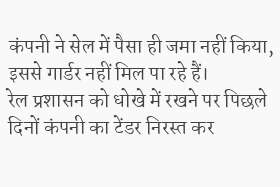कंपनी ने सेल में पैसा ही जमा नहीं किया, इससे गार्डर नहीं मिल पा रहे हैं।
रेल प्रशासन को धोखे में रखने पर पिछले दिनों कंपनी का टेंडर निरस्त कर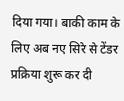दिया गया। बाकी काम के लिए अब नए सिरे से टेंडर प्रक्रिया शुरू कर दी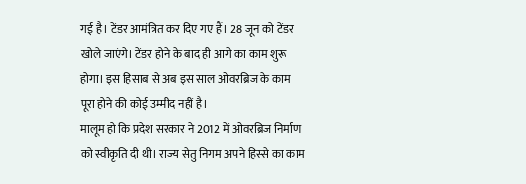गई है। टेंडर आमंत्रित कर दिए गए हैं। 28 जून को टेंडर खोले जाएंगे। टेंडर होने के बाद ही आगे का काम शुरू होगा। इस हिसाब से अब इस साल ओवरब्रिज के काम पूरा होने की कोई उम्मीद नहीं है।
मालूम हो कि प्रदेश सरकार ने 2012 में ओवरब्रिज निर्माण को स्वीकृति दी थी। राज्य सेतु निगम अपने हिस्से का काम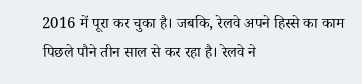2016 में पूरा कर चुका है। जबकि, रेलवे अपने हिस्से का काम पिछले पौने तीन साल से कर रहा है। रेलवे ने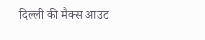दिल्ली की मैक्स आउट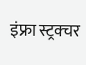इंफ्रा स्ट्रक्चर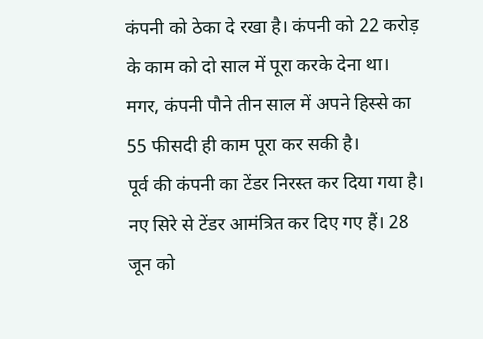कंपनी को ठेका दे रखा है। कंपनी को 22 करोड़ के काम को दो साल में पूरा करके देना था। मगर, कंपनी पौने तीन साल में अपने हिस्से का 55 फीसदी ही काम पूरा कर सकी है।
पूर्व की कंपनी का टेंडर निरस्त कर दिया गया है। नए सिरे से टेंडर आमंत्रित कर दिए गए हैं। 28 जून को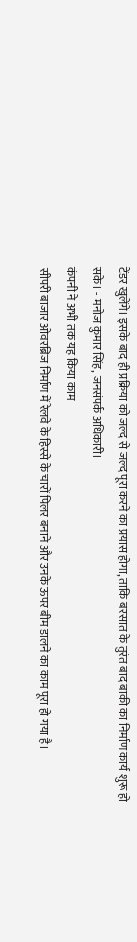टेंडर खुलेंगे। इसके बाद ही प्रक्रिया को जल्द से जल्द पूरा करने का प्रयास होगा, ताकि बरसात के तुरंत बाद बाकी का निर्माण कार्य शुरू हो सके। - मनोज कुमार सिंह, जनसंपर्क अधिकारी।
कंपनी ने अभी तक यह किया काम
सीपरी बाजार ओवरब्रिज निर्माण में रेलवे के हिस्से के चारों पिलर बनाने और उनके ऊपर बीम डालने का काम पूरा हो गया है।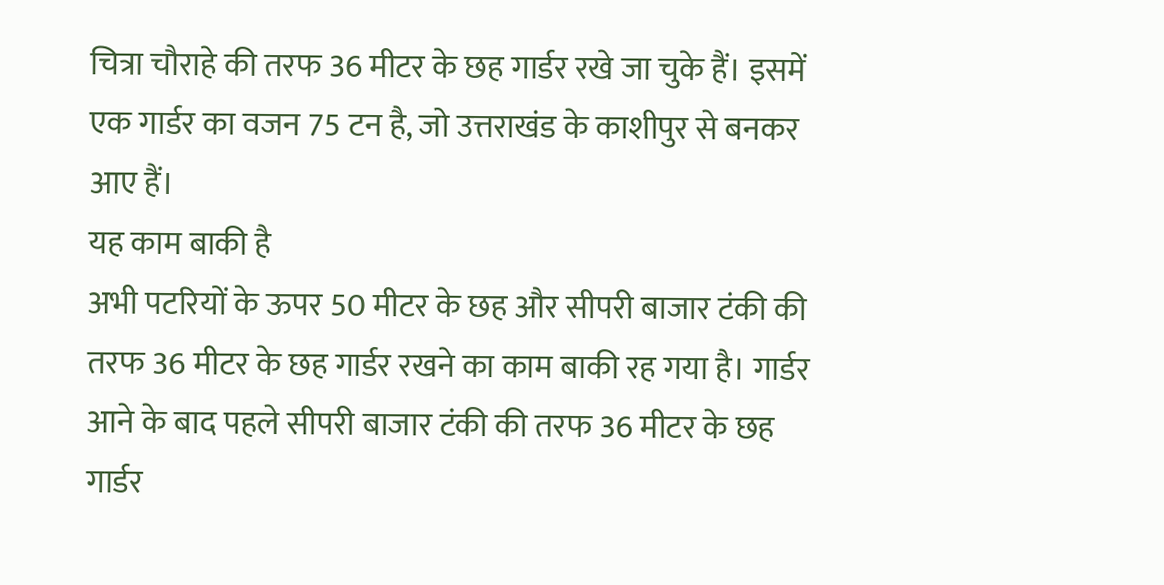चित्रा चौराहे की तरफ 36 मीटर के छह गार्डर रखे जा चुके हैं। इसमें एक गार्डर का वजन 75 टन है, जो उत्तराखंड के काशीपुर से बनकर आए हैं।
यह काम बाकी है
अभी पटरियों के ऊपर 50 मीटर के छह और सीपरी बाजार टंकी की तरफ 36 मीटर के छह गार्डर रखने का काम बाकी रह गया है। गार्डर आने के बाद पहले सीपरी बाजार टंकी की तरफ 36 मीटर के छह गार्डर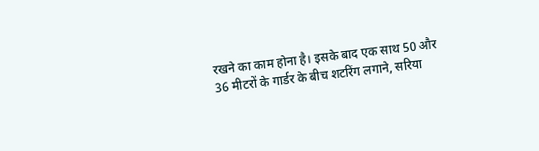रखने का काम होना है। इसके बाद एक साथ 50 और 36 मीटरों के गार्डर के बीच शटरिंग लगाने, सरिया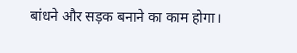बांधने और सड़क बनाने का काम होगा।